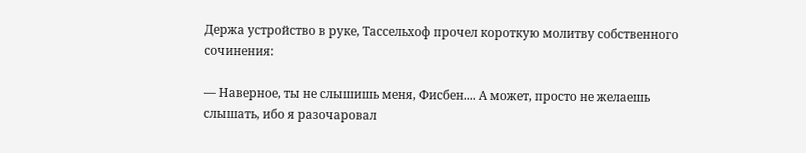Держа устройство в руке, Тассельхоф прочел короткую молитву собственного сочинения:

— Наверное, ты не слышишь меня, Фисбен.... А может, просто не желаешь слышать, ибо я разочаровал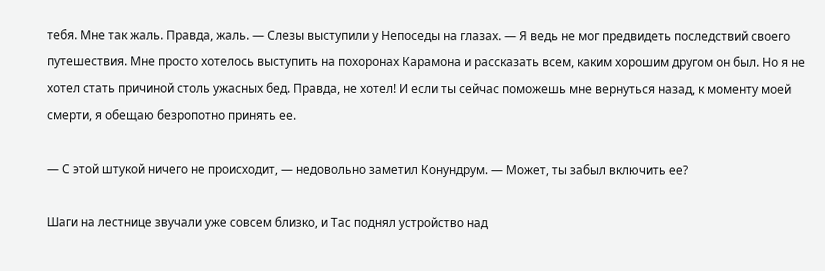тебя. Мне так жаль. Правда, жаль. — Слезы выступили у Непоседы на глазах. — Я ведь не мог предвидеть последствий своего путешествия. Мне просто хотелось выступить на похоронах Карамона и рассказать всем, каким хорошим другом он был. Но я не хотел стать причиной столь ужасных бед. Правда, не хотел! И если ты сейчас поможешь мне вернуться назад, к моменту моей смерти, я обещаю безропотно принять ее.

— С этой штукой ничего не происходит, — недовольно заметил Конундрум. — Может, ты забыл включить ее?

Шаги на лестнице звучали уже совсем близко, и Тас поднял устройство над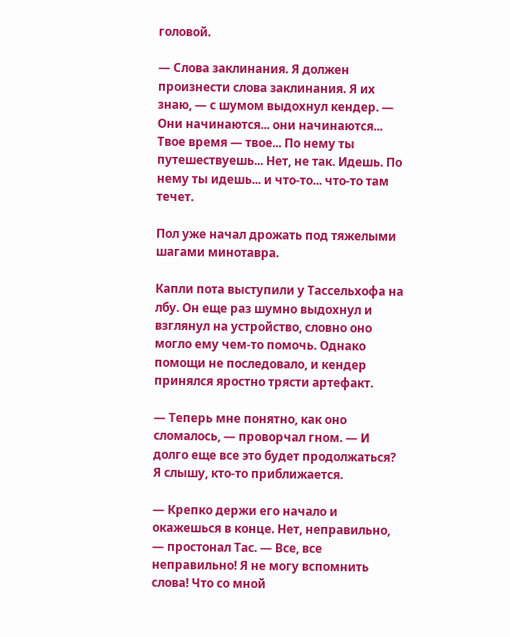головой.

— Слова заклинания. Я должен произнести слова заклинания. Я их знаю, — с шумом выдохнул кендер. — Они начинаются... они начинаются... Твое время — твое... По нему ты путешествуешь... Нет, не так. Идешь. По нему ты идешь... и что-то... что-то там течет.

Пол уже начал дрожать под тяжелыми шагами минотавра.

Капли пота выступили у Тассельхофа на лбу. Он еще раз шумно выдохнул и взглянул на устройство, словно оно могло ему чем-то помочь. Однако помощи не последовало, и кендер принялся яростно трясти артефакт.

— Теперь мне понятно, как оно сломалось, — проворчал гном. — И долго еще все это будет продолжаться? Я слышу, кто-то приближается.

— Крепко держи его начало и окажешься в конце. Нет, неправильно, — простонал Тас. — Все, все неправильно! Я не могу вспомнить слова! Что со мной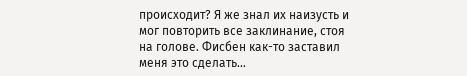происходит? Я же знал их наизусть и мог повторить все заклинание, стоя на голове. Фисбен как-то заставил меня это сделать...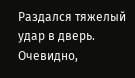Раздался тяжелый удар в дверь. Очевидно,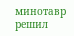минотавр решил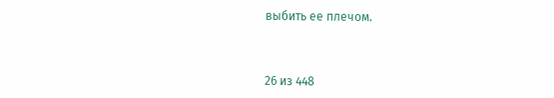выбить ее плечом.



26 из 448